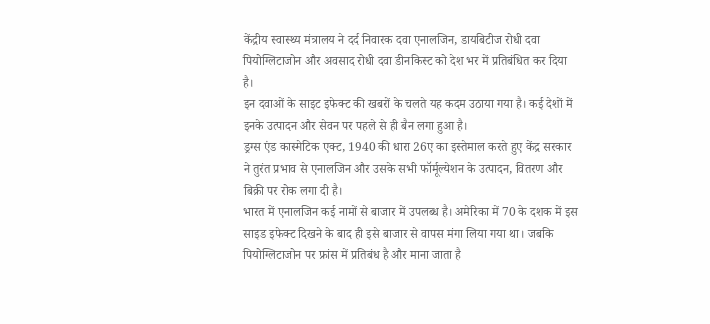केंद्रीय स्वास्थ्य मंत्रालय ने दर्द निवारक दवा एनालजिन, डायबिटीज रोधी दवा पियोग्लिटाजोन और अवसाद रोधी दवा डीनकिस्ट को देश भर में प्रतिबंधित कर दिया है।
इन दवाओं के साइट इफेक्ट की खबरों के चलते यह कदम उठाया गया है। कई देशों में इनके उत्पादन और सेवन पर पहले से ही बैन लगा हुआ है।
ड्रग्स एंड कास्मेटिक एक्ट, 1940 की धारा 26ए का इस्तेमाल करते हुए केंद्र सरकार ने तुरंत प्रभाव से एनालजिन और उसके सभी फॉर्मूल्येशन के उत्पादन, वितरण और बिक्री पर रोक लगा दी है।
भारत में एनालजिन कई नामों से बाजार में उपलब्ध है। अमेरिका में 70 के दशक में इस साइड इफेक्ट दिखने के बाद ही इसे बाजार से वापस मंगा लिया गया था। जबकि पियोग्लिटाजोन पर फ्रांस में प्रतिबंध है और माना जाता है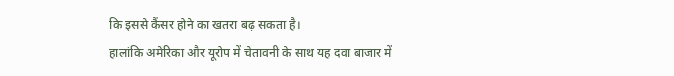कि इससे कैंसर होने का खतरा बढ़ सकता है।
हालांकि अमेरिका और यूरोप में चेतावनी के साथ यह दवा बाजार में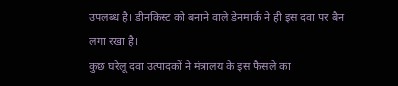उपलब्ध है। डीनकिस्ट को बनाने वाले डेनमार्क ने ही इस दवा पर बैन लगा रखा है।
कुछ घरेलू दवा उत्पादकों ने मंत्रालय के इस फैसले का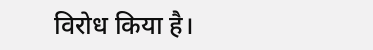विरोध किया है।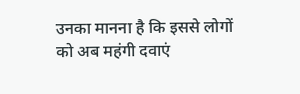उनका मानना है कि इससे लोगों को अब महंगी दवाएं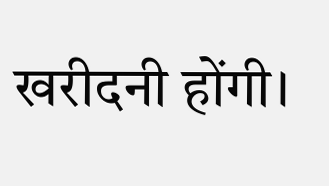खरीदनी होंगी।